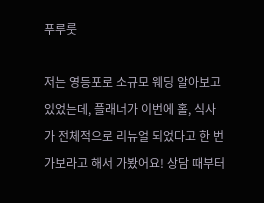푸루룻

저는 영등포로 소규모 웨딩 알아보고 있었는데, 플래너가 이번에 홀, 식사가 전체적으로 리뉴얼 되었다고 한 번 가보라고 해서 가봤어요! 상담 때부터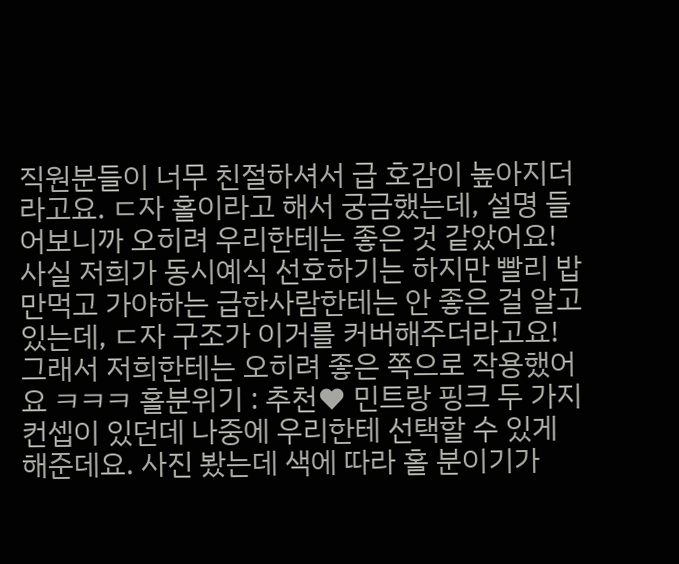직원분들이 너무 친절하셔서 급 호감이 높아지더라고요. ㄷ자 홀이라고 해서 궁금했는데, 설명 들어보니까 오히려 우리한테는 좋은 것 같았어요! 사실 저희가 동시예식 선호하기는 하지만 빨리 밥만먹고 가야하는 급한사람한테는 안 좋은 걸 알고 있는데, ㄷ자 구조가 이거를 커버해주더라고요! 그래서 저희한테는 오히려 좋은 쪽으로 작용했어요 ㅋㅋㅋ 홀분위기 : 추천♥ 민트랑 핑크 두 가지 컨셉이 있던데 나중에 우리한테 선택할 수 있게 해준데요. 사진 봤는데 색에 따라 홀 분이기가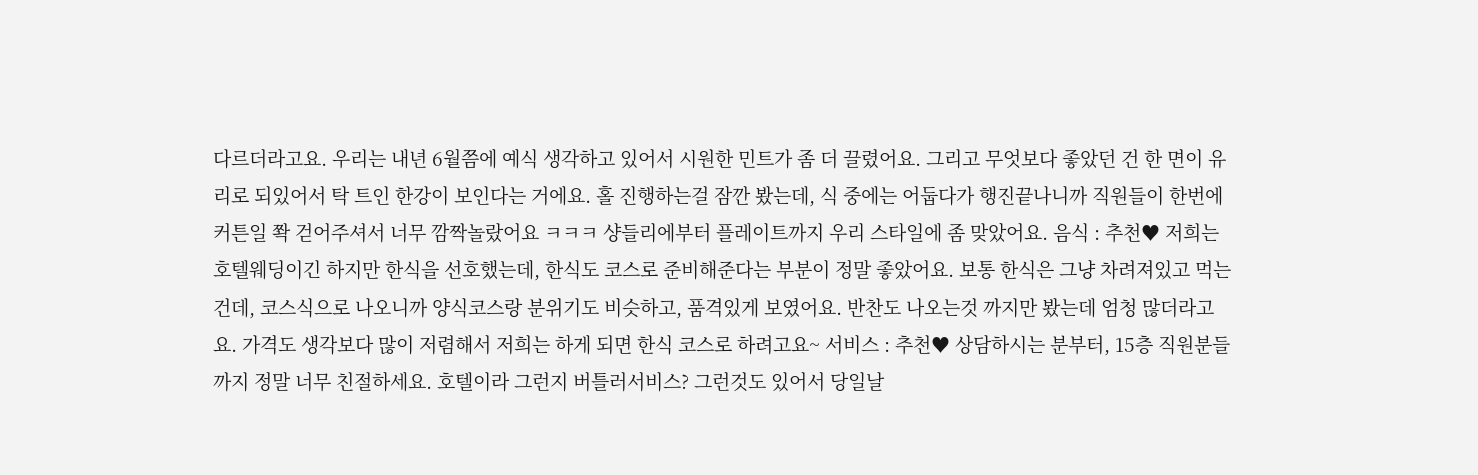다르더라고요. 우리는 내년 6월쯤에 예식 생각하고 있어서 시원한 민트가 좀 더 끌렸어요. 그리고 무엇보다 좋았던 건 한 면이 유리로 되있어서 탁 트인 한강이 보인다는 거에요. 홀 진행하는걸 잠깐 봤는데, 식 중에는 어둡다가 행진끝나니까 직원들이 한번에 커튼일 쫙 걷어주셔서 너무 깜짝놀랐어요 ㅋㅋㅋ 샹들리에부터 플레이트까지 우리 스타일에 좀 맞았어요. 음식 : 추천♥ 저희는 호텔웨딩이긴 하지만 한식을 선호했는데, 한식도 코스로 준비해준다는 부분이 정말 좋았어요. 보통 한식은 그냥 차려져있고 먹는건데, 코스식으로 나오니까 양식코스랑 분위기도 비슷하고, 품격있게 보였어요. 반찬도 나오는것 까지만 봤는데 엄청 많더라고요. 가격도 생각보다 많이 저렴해서 저희는 하게 되면 한식 코스로 하려고요~ 서비스 : 추천♥ 상담하시는 분부터, 15층 직원분들까지 정말 너무 친절하세요. 호텔이라 그런지 버틀러서비스? 그런것도 있어서 당일날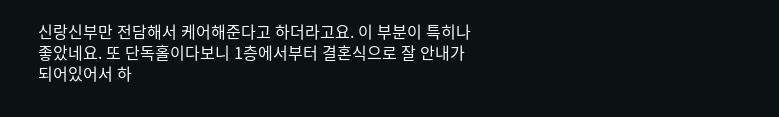신랑신부만 전담해서 케어해준다고 하더라고요. 이 부분이 특히나 좋았네요. 또 단독홀이다보니 1층에서부터 결혼식으로 잘 안내가 되어있어서 하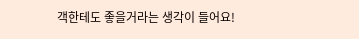객한테도 좋을거라는 생각이 들어요!